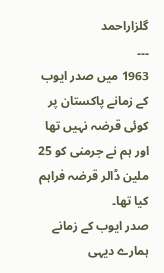گلزاراحمد
۔۔۔
1963 میں صدر ایوب کے زمانے پاکستان پر کوئی قرضہ نہیں تھا اور ہم نے جرمنی کو 25 ملین ڈالر قرضہ فراہم کیا تھا۔
صدر ایوب کے زمانے ہمارے دیہی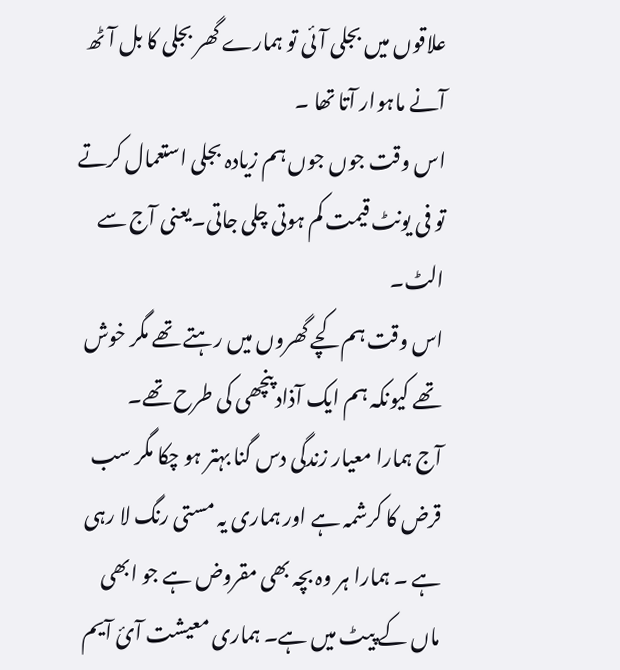علاقوں میں بجلی آئی تو ہمارے گھر بجلی کا بل آٹھ آنے ماہوار آتا تھا ۔
اس وقت جوں جوں ہم زیادہ بجلی استعمال کرتے تو فی یونٹ قیمت کم ہوتی چلی جاتی۔یعنی آج سے الٹ۔
اس وقت ہم کچے گھروں میں رہتے تھے مگر خوش تھے کیونکہ ہم ایک آذاد پنچھی کی طرح تھے۔
آج ہمارا معیار زندگی دس گنا بہتر ہو چکا مگر سب قرض کا کرشمہ ہے اور ہماری یہ مستی رنگ لا رہی ہے ۔ ہمارا ہر وہ بچہ بھی مقروض ہے جو ابھی ماں کے پیٹ میں ہے۔ ہماری معیشت آئ آیم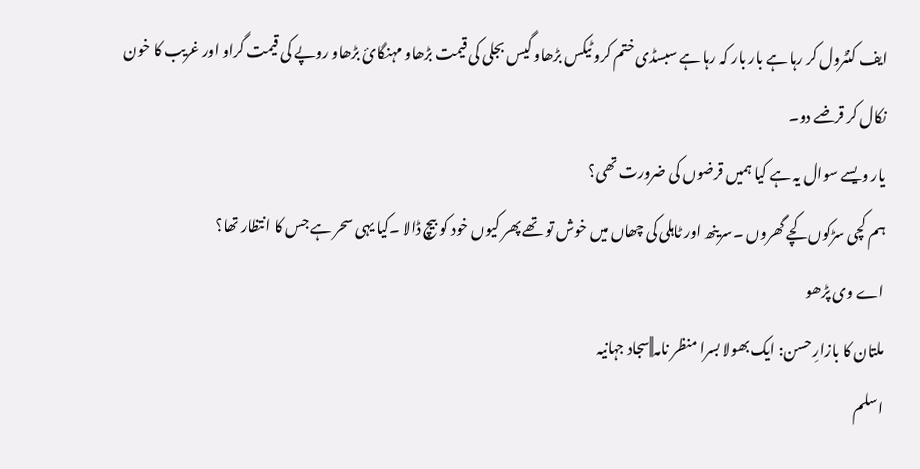ایف کنٹرول کر رہا ہے بار بار کہ رہا ہے سبسڈی ختم کرو ٹیکس بڑھاو گیس بجلی کی قیمت بڑھاو مہنگائ بڑھاو روپے کی قیمت گراو اور غریب کا خون نکال کر قرضے دو۔
یار ویسے سوال یہ ہے کیا ہمیں قرضوں کی ضرورت تھی؟
ہم کچی سڑکوں کچے گھروں ۔سرینھ اور ٹاہلی کی چھاں میں خوش تو تھے پھر کیوں خود کو بیچ ڈالا ۔کیا یہی سحر ہے جس کا انتظار تھا؟
اے وی پڑھو
ملتان کا بازارِ حسن: ایک بھولا بسرا منظر نامہ||سجاد جہانیہ
اسلم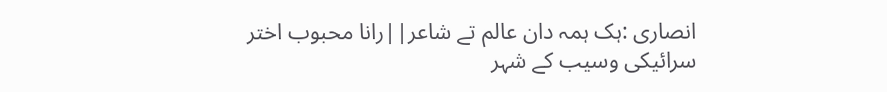انصاری :ہک ہمہ دان عالم تے شاعر||رانا محبوب اختر
سرائیکی وسیب کے شہر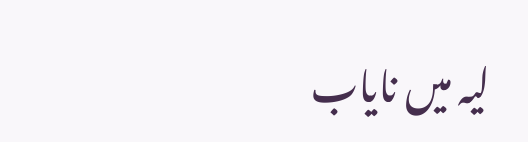لیہ میں نایاب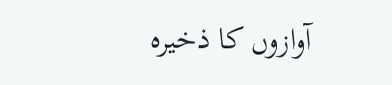آوازوں کا ذخیرہ